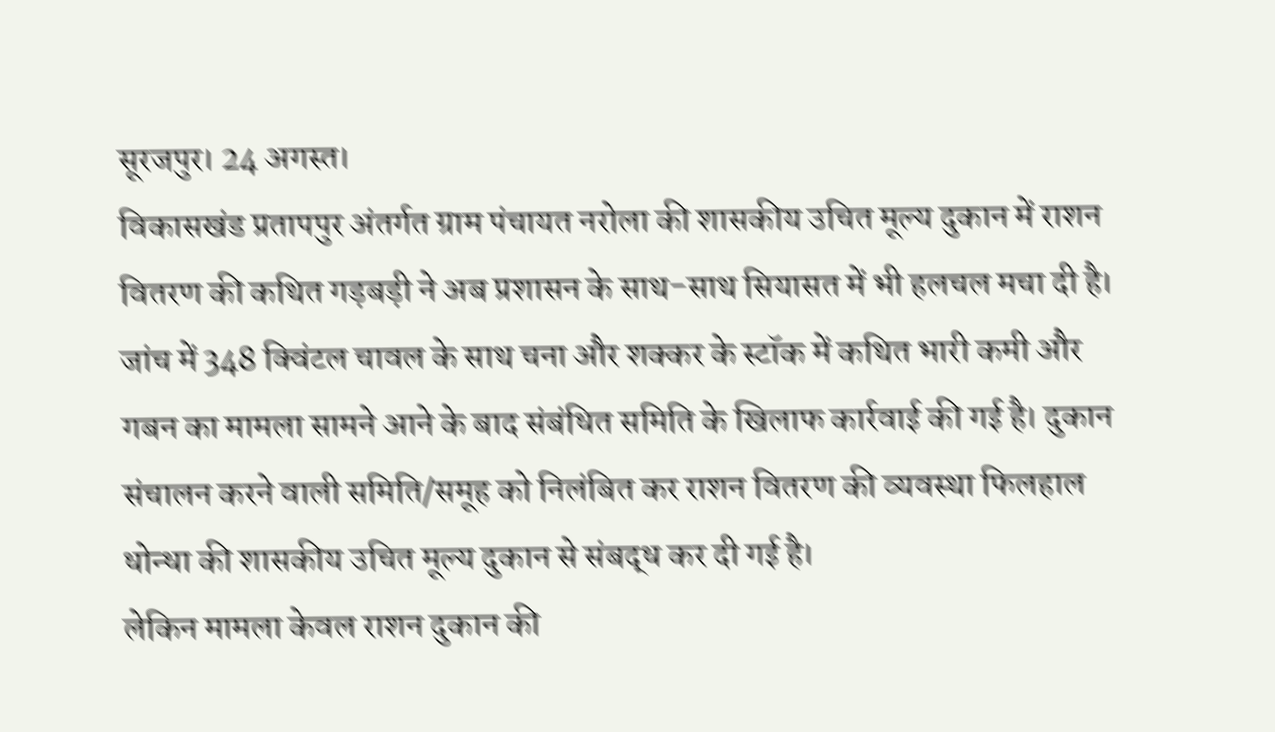सूरजपुर। 24 अगस्त।
विकासखंड प्रतापपुर अंतर्गत ग्राम पंचायत नरोला की शासकीय उचित मूल्य दुकान में राशन वितरण की कथित गड़बड़ी ने अब प्रशासन के साथ-साथ सियासत में भी हलचल मचा दी है। जांच में 348 क्विंटल चावल के साथ चना और शक्कर के स्टॉक में कथित भारी कमी और गबन का मामला सामने आने के बाद संबंधित समिति के खिलाफ कार्रवाई की गई है। दुकान संचालन करने वाली समिति/समूह को निलंबित कर राशन वितरण की व्यवस्था फिलहाल धोन्धा की शासकीय उचित मूल्य दुकान से संबद्ध कर दी गई है।
लेकिन मामला केवल राशन दुकान की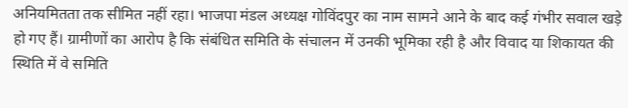अनियमितता तक सीमित नहीं रहा। भाजपा मंडल अध्यक्ष गोविंदपुर का नाम सामने आने के बाद कई गंभीर सवाल खड़े हो गए हैं। ग्रामीणों का आरोप है कि संबंधित समिति के संचालन में उनकी भूमिका रही है और विवाद या शिकायत की स्थिति में वे समिति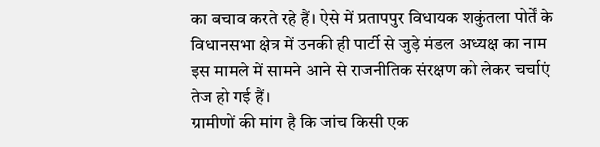का बचाव करते रहे हैं। ऐसे में प्रतापपुर विधायक शकुंतला पोर्तें के विधानसभा क्षेत्र में उनकी ही पार्टी से जुड़े मंडल अध्यक्ष का नाम इस मामले में सामने आने से राजनीतिक संरक्षण को लेकर चर्चाएं तेज हो गई हैं।
ग्रामीणों की मांग है कि जांच किसी एक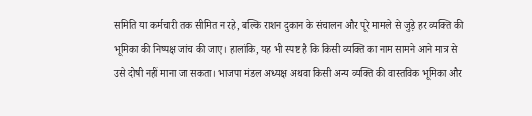समिति या कर्मचारी तक सीमित न रहे, बल्कि राशन दुकान के संचालन और पूरे मामले से जुड़े हर व्यक्ति की भूमिका की निष्पक्ष जांच की जाए। हालांकि, यह भी स्पष्ट है कि किसी व्यक्ति का नाम सामने आने मात्र से उसे दोषी नहीं माना जा सकता। भाजपा मंडल अध्यक्ष अथवा किसी अन्य व्यक्ति की वास्तविक भूमिका और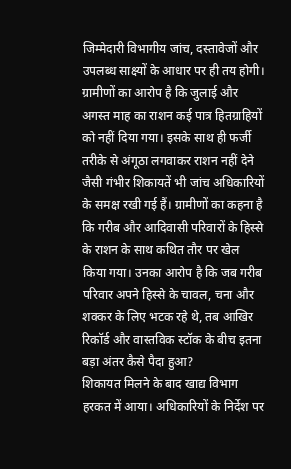जिम्मेदारी विभागीय जांच, दस्तावेजों और उपलब्ध साक्ष्यों के आधार पर ही तय होगी।
ग्रामीणों का आरोप है कि जुलाई और अगस्त माह का राशन कई पात्र हितग्राहियों को नहीं दिया गया। इसके साथ ही फर्जी तरीके से अंगूठा लगवाकर राशन नहीं देने जैसी गंभीर शिकायतें भी जांच अधिकारियों के समक्ष रखी गई हैं। ग्रामीणों का कहना है कि गरीब और आदिवासी परिवारों के हिस्से के राशन के साथ कथित तौर पर खेल किया गया। उनका आरोप है कि जब गरीब परिवार अपने हिस्से के चावल, चना और शक्कर के लिए भटक रहे थे, तब आखिर रिकॉर्ड और वास्तविक स्टॉक के बीच इतना बड़ा अंतर कैसे पैदा हुआ?
शिकायत मिलने के बाद खाद्य विभाग हरकत में आया। अधिकारियों के निर्देश पर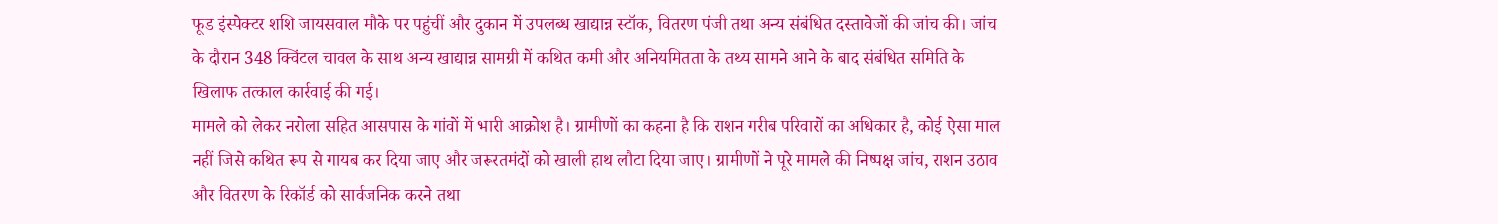फूड इंस्पेक्टर शशि जायसवाल मौके पर पहुंचीं और दुकान में उपलब्ध खाद्यान्न स्टॉक, वितरण पंजी तथा अन्य संबंधित दस्तावेजों की जांच की। जांच के दौरान 348 क्विंटल चावल के साथ अन्य खाद्यान्न सामग्री में कथित कमी और अनियमितता के तथ्य सामने आने के बाद संबंधित समिति के खिलाफ तत्काल कार्रवाई की गई।
मामले को लेकर नरोला सहित आसपास के गांवों में भारी आक्रोश है। ग्रामीणों का कहना है कि राशन गरीब परिवारों का अधिकार है, कोई ऐसा माल नहीं जिसे कथित रूप से गायब कर दिया जाए और जरूरतमंदों को खाली हाथ लौटा दिया जाए। ग्रामीणों ने पूरे मामले की निष्पक्ष जांच, राशन उठाव और वितरण के रिकॉर्ड को सार्वजनिक करने तथा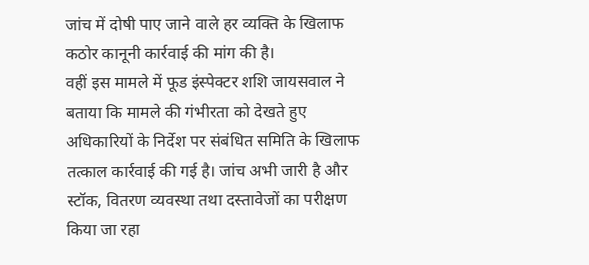जांच में दोषी पाए जाने वाले हर व्यक्ति के खिलाफ कठोर कानूनी कार्रवाई की मांग की है।
वहीं इस मामले में फूड इंस्पेक्टर शशि जायसवाल ने बताया कि मामले की गंभीरता को देखते हुए अधिकारियों के निर्देश पर संबंधित समिति के खिलाफ तत्काल कार्रवाई की गई है। जांच अभी जारी है और स्टॉक, वितरण व्यवस्था तथा दस्तावेजों का परीक्षण किया जा रहा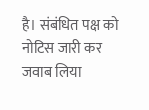है। संबंधित पक्ष को नोटिस जारी कर जवाब लिया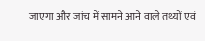जाएगा और जांच में सामने आने वाले तथ्यों एवं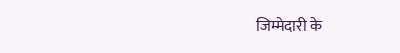जिम्मेदारी के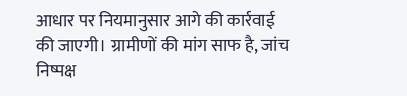आधार पर नियमानुसार आगे की कार्रवाई की जाएगी। ग्रामीणों की मांग साफ है, जांच निष्पक्ष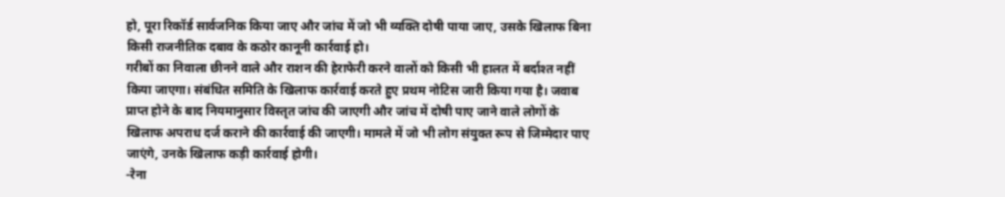हो, पूरा रिकॉर्ड सार्वजनिक किया जाए और जांच में जो भी व्यक्ति दोषी पाया जाए, उसके खिलाफ बिना किसी राजनीतिक दबाव के कठोर कानूनी कार्रवाई हो।
गरीबों का निवाला छीनने वाले और राशन की हेराफेरी करने वालों को किसी भी हालत में बर्दाश्त नहीं किया जाएगा। संबंधित समिति के खिलाफ कार्रवाई करते हुए प्रथम नोटिस जारी किया गया है। जवाब प्राप्त होने के बाद नियमानुसार विस्तृत जांच की जाएगी और जांच में दोषी पाए जाने वाले लोगों के खिलाफ अपराध दर्ज कराने की कार्रवाई की जाएगी। मामले में जो भी लोग संयुक्त रूप से जिम्मेदार पाए जाएंगे, उनके खिलाफ कड़ी कार्रवाई होगी।
-रेना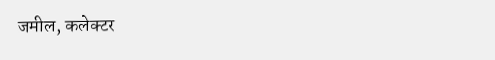जमील, कलेक्टर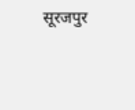सूरजपुर